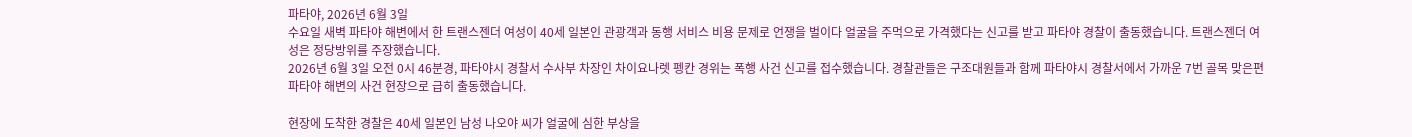파타야, 2026년 6월 3일
수요일 새벽 파타야 해변에서 한 트랜스젠더 여성이 40세 일본인 관광객과 동행 서비스 비용 문제로 언쟁을 벌이다 얼굴을 주먹으로 가격했다는 신고를 받고 파타야 경찰이 출동했습니다. 트랜스젠더 여성은 정당방위를 주장했습니다.
2026년 6월 3일 오전 0시 46분경, 파타야시 경찰서 수사부 차장인 차이요나렛 펭칸 경위는 폭행 사건 신고를 접수했습니다. 경찰관들은 구조대원들과 함께 파타야시 경찰서에서 가까운 7번 골목 맞은편 파타야 해변의 사건 현장으로 급히 출동했습니다.

현장에 도착한 경찰은 40세 일본인 남성 나오야 씨가 얼굴에 심한 부상을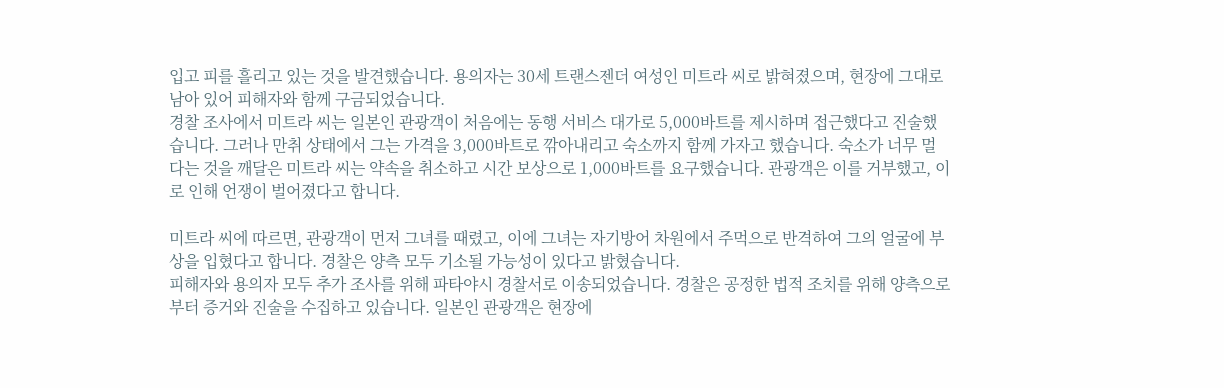입고 피를 흘리고 있는 것을 발견했습니다. 용의자는 30세 트랜스젠더 여성인 미트라 씨로 밝혀졌으며, 현장에 그대로 남아 있어 피해자와 함께 구금되었습니다.
경찰 조사에서 미트라 씨는 일본인 관광객이 처음에는 동행 서비스 대가로 5,000바트를 제시하며 접근했다고 진술했습니다. 그러나 만취 상태에서 그는 가격을 3,000바트로 깎아내리고 숙소까지 함께 가자고 했습니다. 숙소가 너무 멀다는 것을 깨달은 미트라 씨는 약속을 취소하고 시간 보상으로 1,000바트를 요구했습니다. 관광객은 이를 거부했고, 이로 인해 언쟁이 벌어졌다고 합니다.

미트라 씨에 따르면, 관광객이 먼저 그녀를 때렸고, 이에 그녀는 자기방어 차원에서 주먹으로 반격하여 그의 얼굴에 부상을 입혔다고 합니다. 경찰은 양측 모두 기소될 가능성이 있다고 밝혔습니다.
피해자와 용의자 모두 추가 조사를 위해 파타야시 경찰서로 이송되었습니다. 경찰은 공정한 법적 조치를 위해 양측으로부터 증거와 진술을 수집하고 있습니다. 일본인 관광객은 현장에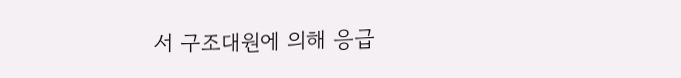서 구조대원에 의해 응급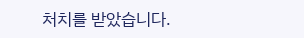처치를 받았습니다.